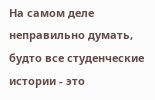На самом деле неправильно думать, будто все студенческие истории - это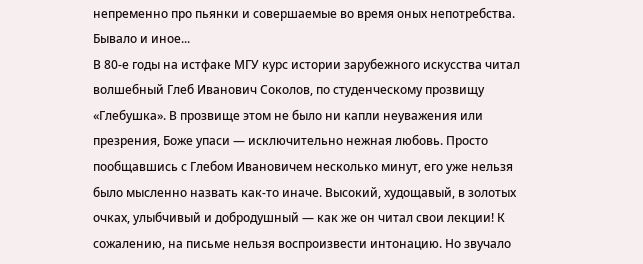непременно про пьянки и совершаемые во время оных непотребства. Бывало и иное...
В 80-е годы на истфаке МГУ курс истории зарубежного искусства читал волшебный Глеб Иванович Соколов, по студенческому прозвищу «Глебушка». В прозвище этом не было ни капли неуважения или презрения, Боже упаси — исключительно нежная любовь. Просто пообщавшись с Глебом Ивановичем несколько минут, его уже нельзя было мысленно назвать как-то иначе. Высокий, худощавый, в золотых очках, улыбчивый и добродушный — как же он читал свои лекции! К сожалению, на письме нельзя воспроизвести интонацию. Но звучало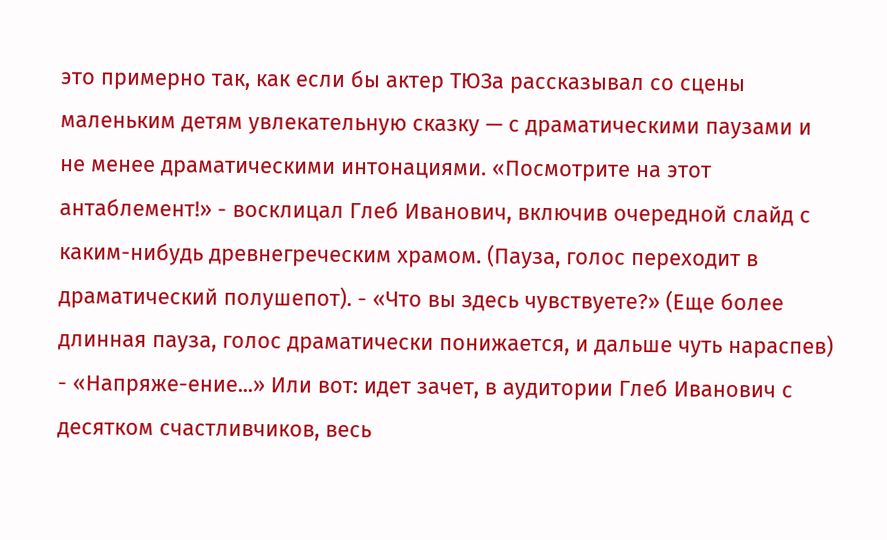это примерно так, как если бы актер ТЮЗа рассказывал со сцены маленьким детям увлекательную сказку — с драматическими паузами и не менее драматическими интонациями. «Посмотрите на этот антаблемент!» - восклицал Глеб Иванович, включив очередной слайд с каким-нибудь древнегреческим храмом. (Пауза, голос переходит в драматический полушепот). - «Что вы здесь чувствуете?» (Еще более длинная пауза, голос драматически понижается, и дальше чуть нараспев) - «Напряже-ение...» Или вот: идет зачет, в аудитории Глеб Иванович с десятком счастливчиков, весь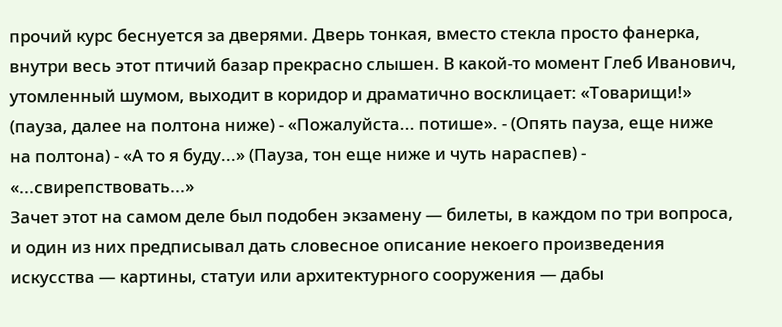прочий курс беснуется за дверями. Дверь тонкая, вместо стекла просто фанерка, внутри весь этот птичий базар прекрасно слышен. В какой-то момент Глеб Иванович, утомленный шумом, выходит в коридор и драматично восклицает: «Товарищи!» (пауза, далее на полтона ниже) - «Пожалуйста... потише». - (Опять пауза, еще ниже на полтона) - «А то я буду...» (Пауза, тон еще ниже и чуть нараспев) - «...свирепствовать...»
Зачет этот на самом деле был подобен экзамену — билеты, в каждом по три вопроса, и один из них предписывал дать словесное описание некоего произведения искусства — картины, статуи или архитектурного сооружения — дабы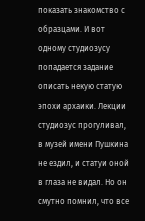показать знакомство с образцами. И вот одному студиозусу попадается задание описать некую статую эпохи архаики. Лекции студиозус прогуливал, в музей имени Пушкина не ездил, и статуи оной в глаза не видал. Но он смутно помнил, что все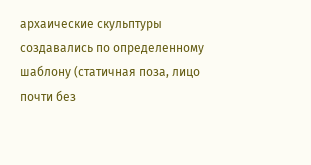архаические скульптуры создавались по определенному шаблону (статичная поза, лицо почти без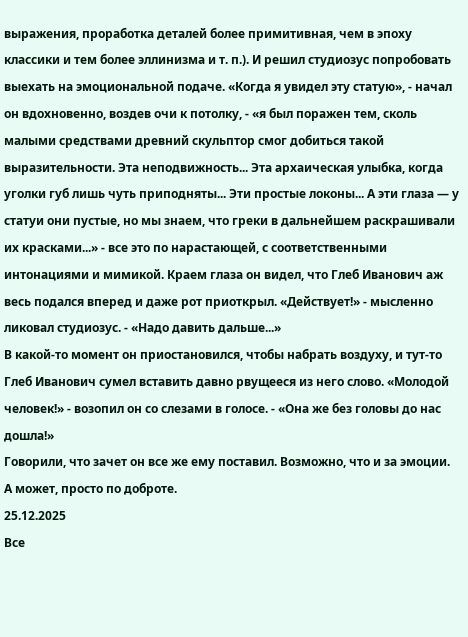выражения, проработка деталей более примитивная, чем в эпоху классики и тем более эллинизма и т. п.). И решил студиозус попробовать выехать на эмоциональной подаче. «Когда я увидел эту статую», - начал он вдохновенно, воздев очи к потолку, - «я был поражен тем, сколь малыми средствами древний скульптор смог добиться такой выразительности. Эта неподвижность... Эта архаическая улыбка, когда уголки губ лишь чуть приподняты... Эти простые локоны... А эти глаза — у статуи они пустые, но мы знаем, что греки в дальнейшем раскрашивали их красками...» - все это по нарастающей, с соответственными интонациями и мимикой. Краем глаза он видел, что Глеб Иванович аж весь подался вперед и даже рот приоткрыл. «Действует!» - мысленно ликовал студиозус. - «Надо давить дальше...»
В какой-то момент он приостановился, чтобы набрать воздуху, и тут-то Глеб Иванович сумел вставить давно рвущееся из него слово. «Молодой человек!» - возопил он со слезами в голосе. - «Она же без головы до нас дошла!»
Говорили, что зачет он все же ему поставил. Возможно, что и за эмоции. А может, просто по доброте.
25.12.2025
Все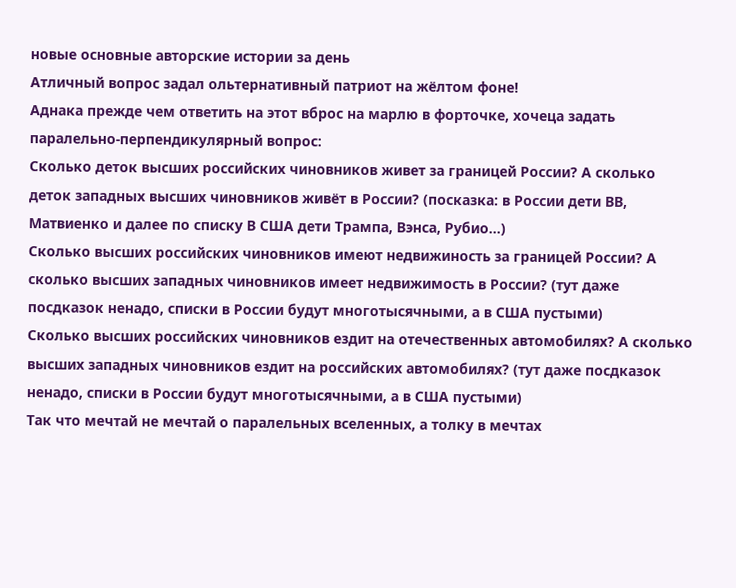новые основные авторские истории за день
Атличный вопрос задал ольтернативный патриот на жёлтом фоне!
Аднака прежде чем ответить на этот вброс на марлю в форточке, хочеца задать паралельно-перпендикулярный вопрос:
Сколько деток высших российских чиновников живет за границей России? А сколько деток западных высших чиновников живёт в России? (посказка: в России дети ВВ, Матвиенко и далее по списку В США дети Трампа, Вэнса, Рубио...)
Сколько высших российских чиновников имеют недвижиность за границей России? А сколько высших западных чиновников имеет недвижимость в России? (тут даже посдказок ненадо, списки в России будут многотысячными, а в США пустыми)
Сколько высших российских чиновников ездит на отечественных автомобилях? А сколько высших западных чиновников ездит на российских автомобилях? (тут даже посдказок ненадо, списки в России будут многотысячными, а в США пустыми)
Так что мечтай не мечтай о паралельных вселенных, а толку в мечтах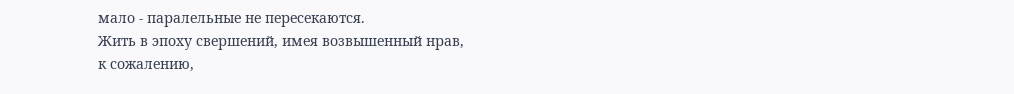мало - паралельные не пересекаются.
Жить в эпоху свершений, имея возвышенный нрав,
к сожалению,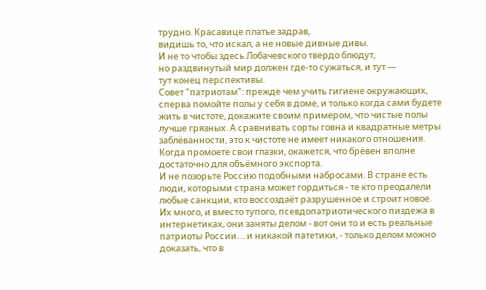трудно. Красавице платье задрав,
видишь то, что искал, а не новые дивные дивы.
И не то чтобы здесь Лобачевского твердо блюдут,
но раздвинутый мир должен где-то сужаться, и тут —
тут конец перспективы.
Совет "патриотам": прежде чем учить гигиене окружающих, сперва помойте полы у себя в доме, и только когда сами будете жить в чистоте, докажите своим примером, что чистые полы лучше грязных. А сравнивать сорты говна и квадратные метры заблёванности, это к чистоте не имеет никакого отношения.
Когда промоете свои глазки, окажется, что брёвен вполне достаточно для объёмного экспорта.
И не позорьте Россию подобными набросами. В стране есть люди, которыми страна может гордиться - те кто преодалели любые санкции, кто воссоздаёт разрушенное и строит новое. Их много, и вместо тупого, псевдопатриотического пиздежа в интернетиках, они заняты делом - вот они то и есть реальные патриоты России.... и никакой патетики, - только делом можно доказать, что в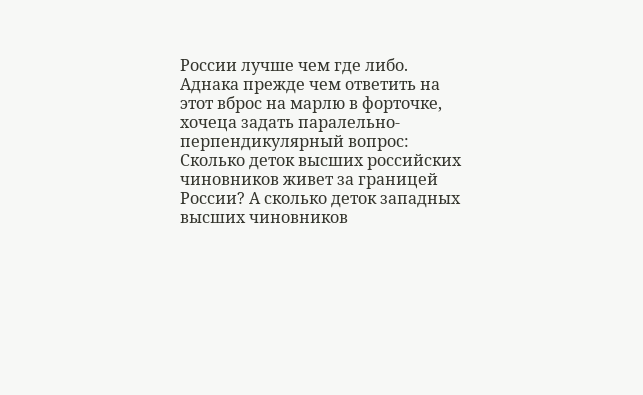России лучше чем где либо.
Аднака прежде чем ответить на этот вброс на марлю в форточке, хочеца задать паралельно-перпендикулярный вопрос:
Сколько деток высших российских чиновников живет за границей России? А сколько деток западных высших чиновников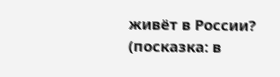живёт в России? (посказка: в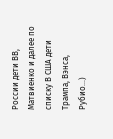России дети ВВ, Матвиенко и далее по списку В США дети Трампа, Вэнса, Рубио...)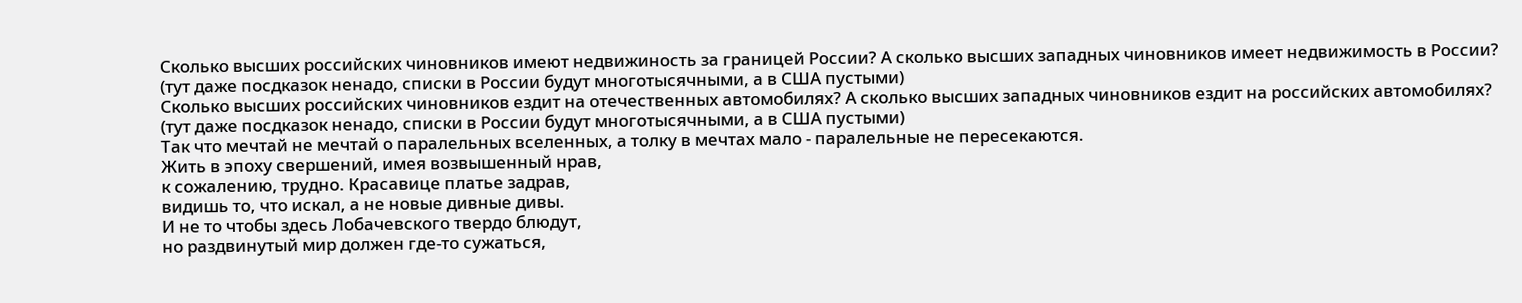Сколько высших российских чиновников имеют недвижиность за границей России? А сколько высших западных чиновников имеет недвижимость в России? (тут даже посдказок ненадо, списки в России будут многотысячными, а в США пустыми)
Сколько высших российских чиновников ездит на отечественных автомобилях? А сколько высших западных чиновников ездит на российских автомобилях? (тут даже посдказок ненадо, списки в России будут многотысячными, а в США пустыми)
Так что мечтай не мечтай о паралельных вселенных, а толку в мечтах мало - паралельные не пересекаются.
Жить в эпоху свершений, имея возвышенный нрав,
к сожалению, трудно. Красавице платье задрав,
видишь то, что искал, а не новые дивные дивы.
И не то чтобы здесь Лобачевского твердо блюдут,
но раздвинутый мир должен где-то сужаться,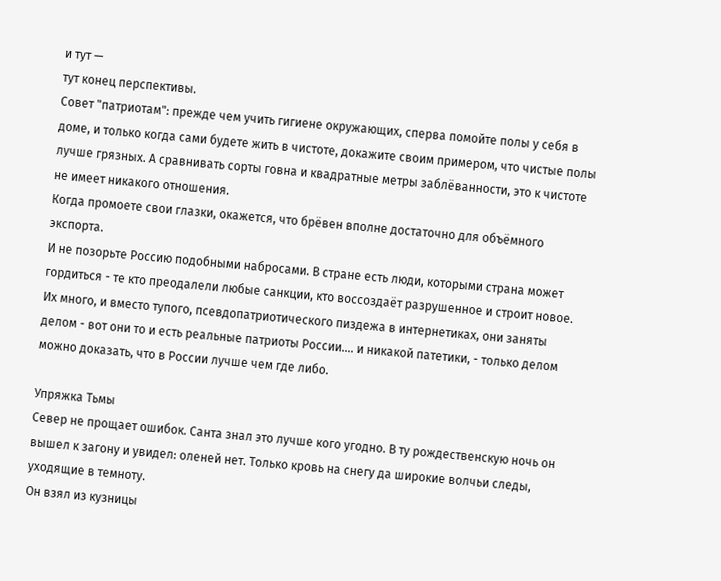и тут —
тут конец перспективы.
Совет "патриотам": прежде чем учить гигиене окружающих, сперва помойте полы у себя в доме, и только когда сами будете жить в чистоте, докажите своим примером, что чистые полы лучше грязных. А сравнивать сорты говна и квадратные метры заблёванности, это к чистоте не имеет никакого отношения.
Когда промоете свои глазки, окажется, что брёвен вполне достаточно для объёмного экспорта.
И не позорьте Россию подобными набросами. В стране есть люди, которыми страна может гордиться - те кто преодалели любые санкции, кто воссоздаёт разрушенное и строит новое. Их много, и вместо тупого, псевдопатриотического пиздежа в интернетиках, они заняты делом - вот они то и есть реальные патриоты России.... и никакой патетики, - только делом можно доказать, что в России лучше чем где либо.

Упряжка Тьмы
Север не прощает ошибок. Санта знал это лучше кого угодно. В ту рождественскую ночь он вышел к загону и увидел: оленей нет. Только кровь на снегу да широкие волчьи следы, уходящие в темноту.
Он взял из кузницы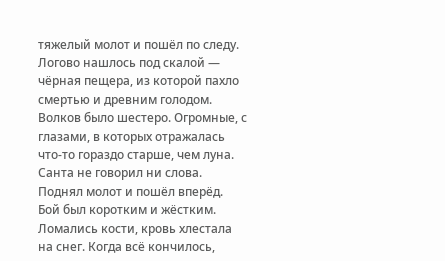тяжелый молот и пошёл по следу.
Логово нашлось под скалой — чёрная пещера, из которой пахло смертью и древним голодом. Волков было шестеро. Огромные, с глазами, в которых отражалась что-то гораздо старше, чем луна.
Санта не говорил ни слова. Поднял молот и пошёл вперёд.
Бой был коротким и жёстким. Ломались кости, кровь хлестала на снег. Когда всё кончилось,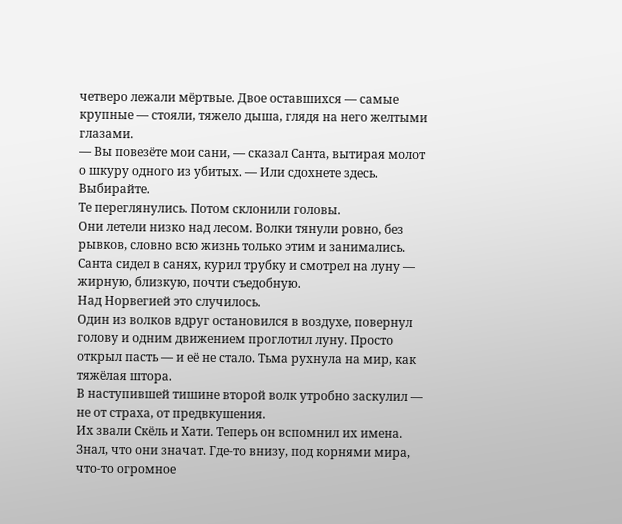четверо лежали мёртвые. Двое оставшихся — самые крупные — стояли, тяжело дыша, глядя на него желтыми глазами.
— Вы повезёте мои сани, — сказал Санта, вытирая молот о шкуру одного из убитых. — Или сдохнете здесь. Выбирайте.
Те переглянулись. Потом склонили головы.
Они летели низко над лесом. Волки тянули ровно, без рывков, словно всю жизнь только этим и занимались. Санта сидел в санях, курил трубку и смотрел на луну — жирную, близкую, почти съедобную.
Над Норвегией это случилось.
Один из волков вдруг остановился в воздухе, повернул голову и одним движением проглотил луну. Просто открыл пасть — и её не стало. Тьма рухнула на мир, как тяжёлая штора.
В наступившей тишине второй волк утробно заскулил — не от страха, от предвкушения.
Их звали Скёль и Хати. Теперь он вспомнил их имена. Знал, что они значат. Где-то внизу, под корнями мира, что-то огромное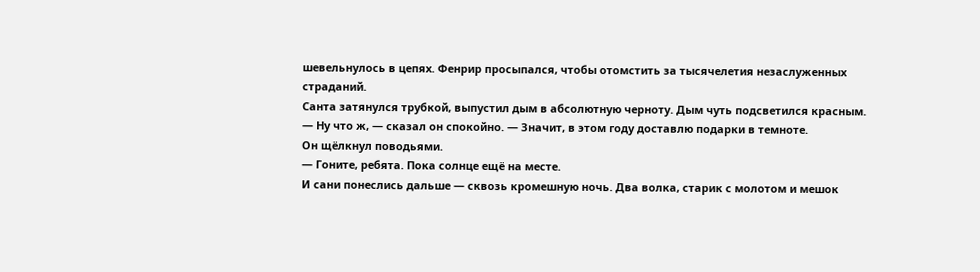шевельнулось в цепях. Фенрир просыпался, чтобы отомстить за тысячелетия незаслуженных страданий.
Санта затянулся трубкой, выпустил дым в абсолютную черноту. Дым чуть подсветился красным.
— Ну что ж, — сказал он спокойно. — Значит, в этом году доставлю подарки в темноте.
Он щёлкнул поводьями.
— Гоните, ребята. Пока солнце ещё на месте.
И сани понеслись дальше — сквозь кромешную ночь. Два волка, старик с молотом и мешок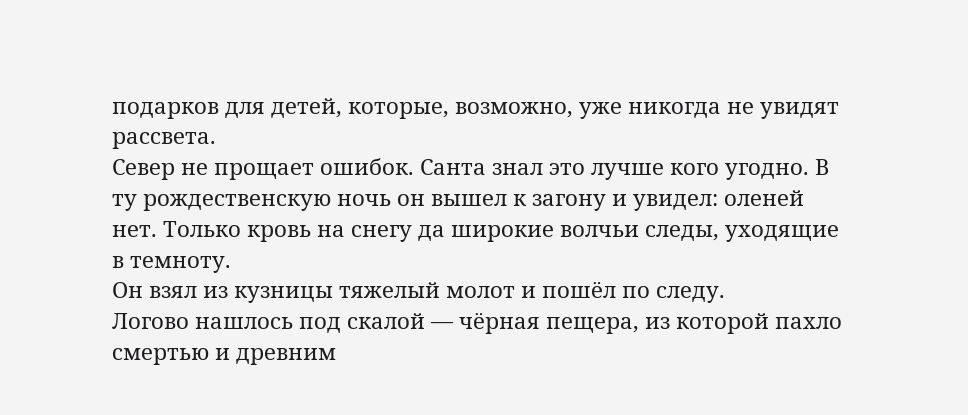подарков для детей, которые, возможно, уже никогда не увидят рассвета.
Север не прощает ошибок. Санта знал это лучше кого угодно. В ту рождественскую ночь он вышел к загону и увидел: оленей нет. Только кровь на снегу да широкие волчьи следы, уходящие в темноту.
Он взял из кузницы тяжелый молот и пошёл по следу.
Логово нашлось под скалой — чёрная пещера, из которой пахло смертью и древним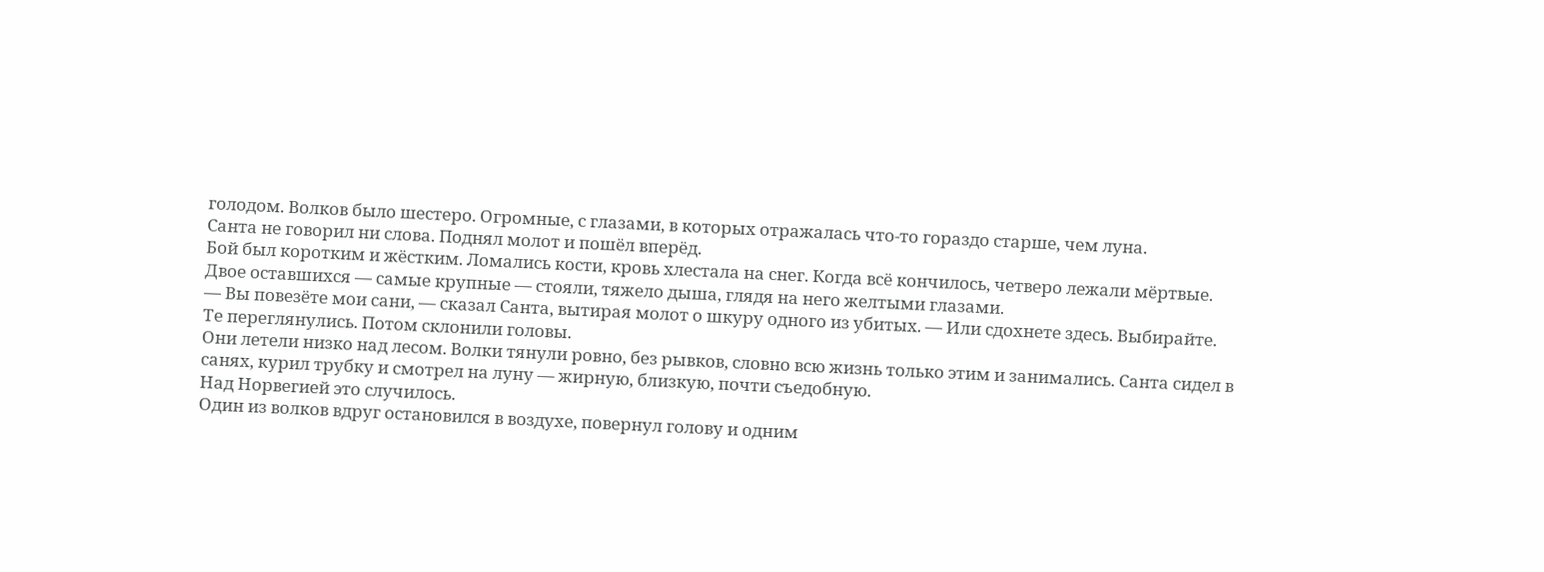голодом. Волков было шестеро. Огромные, с глазами, в которых отражалась что-то гораздо старше, чем луна.
Санта не говорил ни слова. Поднял молот и пошёл вперёд.
Бой был коротким и жёстким. Ломались кости, кровь хлестала на снег. Когда всё кончилось, четверо лежали мёртвые. Двое оставшихся — самые крупные — стояли, тяжело дыша, глядя на него желтыми глазами.
— Вы повезёте мои сани, — сказал Санта, вытирая молот о шкуру одного из убитых. — Или сдохнете здесь. Выбирайте.
Те переглянулись. Потом склонили головы.
Они летели низко над лесом. Волки тянули ровно, без рывков, словно всю жизнь только этим и занимались. Санта сидел в санях, курил трубку и смотрел на луну — жирную, близкую, почти съедобную.
Над Норвегией это случилось.
Один из волков вдруг остановился в воздухе, повернул голову и одним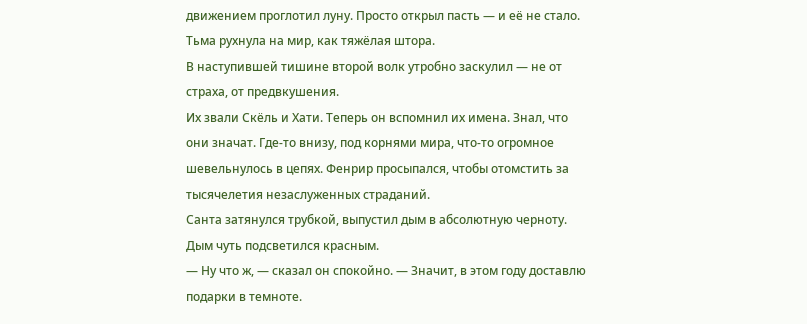движением проглотил луну. Просто открыл пасть — и её не стало. Тьма рухнула на мир, как тяжёлая штора.
В наступившей тишине второй волк утробно заскулил — не от страха, от предвкушения.
Их звали Скёль и Хати. Теперь он вспомнил их имена. Знал, что они значат. Где-то внизу, под корнями мира, что-то огромное шевельнулось в цепях. Фенрир просыпался, чтобы отомстить за тысячелетия незаслуженных страданий.
Санта затянулся трубкой, выпустил дым в абсолютную черноту. Дым чуть подсветился красным.
— Ну что ж, — сказал он спокойно. — Значит, в этом году доставлю подарки в темноте.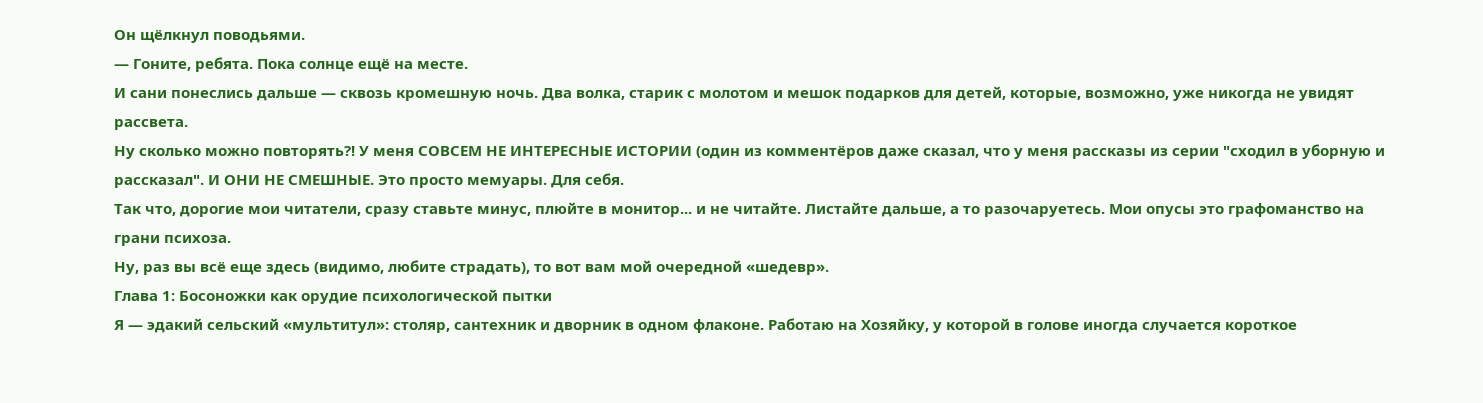Он щёлкнул поводьями.
— Гоните, ребята. Пока солнце ещё на месте.
И сани понеслись дальше — сквозь кромешную ночь. Два волка, старик с молотом и мешок подарков для детей, которые, возможно, уже никогда не увидят рассвета.
Ну сколько можно повторять?! У меня СОВСЕМ НЕ ИНТЕРЕСНЫЕ ИСТОРИИ (один из комментёров даже сказал, что у меня рассказы из серии "сходил в уборную и рассказал". И ОНИ НЕ СМЕШНЫЕ. Это просто мемуары. Для себя.
Так что, дорогие мои читатели, сразу ставьте минус, плюйте в монитор... и не читайте. Листайте дальше, а то разочаруетесь. Мои опусы это графоманство на грани психоза.
Ну, раз вы всё еще здесь (видимо, любите страдать), то вот вам мой очередной «шедевр».
Глава 1: Босоножки как орудие психологической пытки
Я — эдакий сельский «мультитул»: столяр, сантехник и дворник в одном флаконе. Работаю на Хозяйку, у которой в голове иногда случается короткое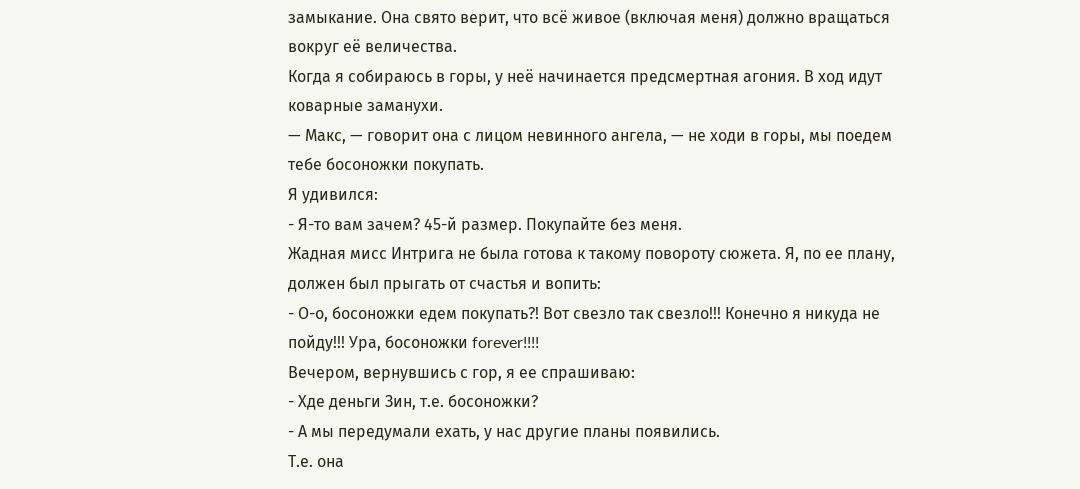замыкание. Она свято верит, что всё живое (включая меня) должно вращаться вокруг её величества.
Когда я собираюсь в горы, у неё начинается предсмертная агония. В ход идут коварные заманухи.
— Макс, — говорит она с лицом невинного ангела, — не ходи в горы, мы поедем тебе босоножки покупать.
Я удивился:
- Я-то вам зачем? 45-й размер. Покупайте без меня.
Жадная мисс Интрига не была готова к такому повороту сюжета. Я, по ее плану, должен был прыгать от счастья и вопить:
- О-о, босоножки едем покупать?! Вот свезло так свезло!!! Конечно я никуда не пойду!!! Ура, босоножки forever!!!!
Вечером, вернувшись с гор, я ее спрашиваю:
- Хде деньги Зин, т.е. босоножки?
- А мы передумали ехать, у нас другие планы появились.
Т.е. она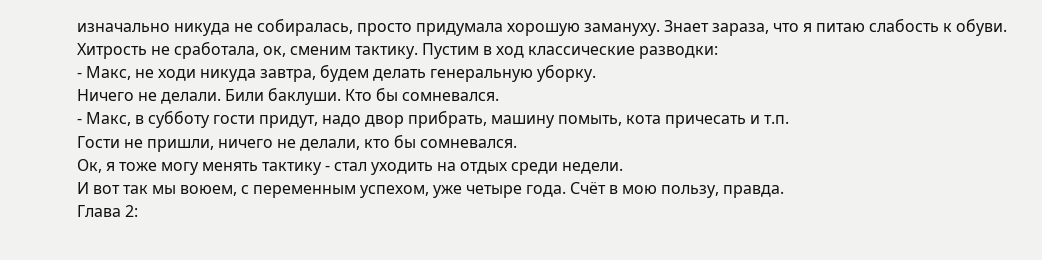изначально никуда не собиралась, просто придумала хорошую замануху. Знает зараза, что я питаю слабость к обуви.
Хитрость не сработала, ок, сменим тактику. Пустим в ход классические разводки:
- Макс, не ходи никуда завтра, будем делать генеральную уборку.
Ничего не делали. Били баклуши. Кто бы сомневался.
- Макс, в субботу гости придут, надо двор прибрать, машину помыть, кота причесать и т.п.
Гости не пришли, ничего не делали, кто бы сомневался.
Ок, я тоже могу менять тактику - стал уходить на отдых среди недели.
И вот так мы воюем, с переменным успехом, уже четыре года. Счёт в мою пользу, правда.
Глава 2: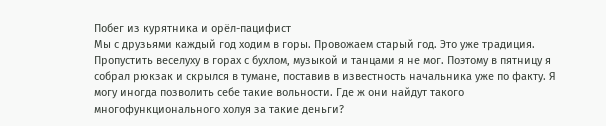Побег из курятника и орёл-пацифист
Мы с друзьями каждый год ходим в горы. Провожаем старый год. Это уже традиция. Пропустить веселуху в горах с бухлом, музыкой и танцами я не мог. Поэтому в пятницу я собрал рюкзак и скрылся в тумане, поставив в известность начальника уже по факту. Я могу иногда позволить себе такие вольности. Где ж они найдут такого многофункционального холуя за такие деньги?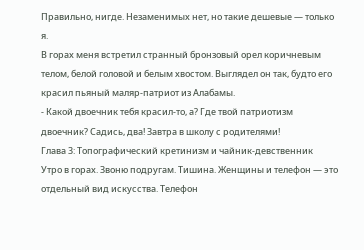Правильно, нигде. Незаменимых нет, но такие дешевые — только я.
В горах меня встретил странный бронзовый орел коричневым телом, белой головой и белым хвостом. Выглядел он так, будто его красил пьяный маляр-патриот из Алабамы.
- Какой двоечник тебя красил-то, а? Где твой патриотизм двоечник? Садись, два! Завтра в школу с родителями!
Глава 3: Топографический кретинизм и чайник-девственник
Утро в горах. Звоню подругам. Тишина. Женщины и телефон — это отдельный вид искусства. Телефон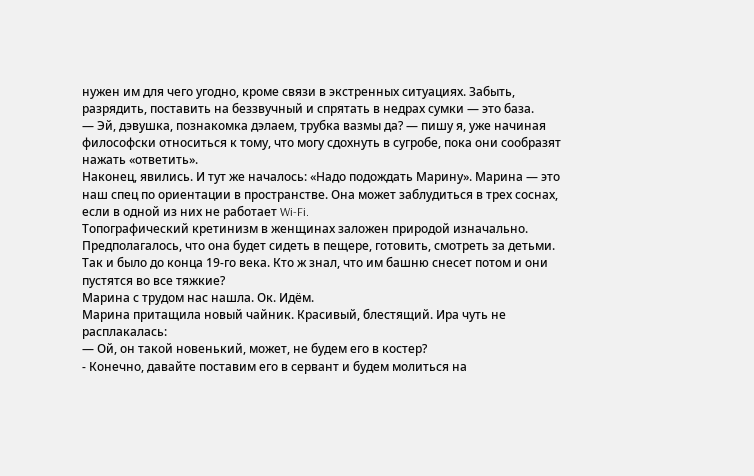нужен им для чего угодно, кроме связи в экстренных ситуациях. Забыть, разрядить, поставить на беззвучный и спрятать в недрах сумки — это база.
— Эй, дэвушка, познакомка дэлаем, трубка вазмы да? — пишу я, уже начиная философски относиться к тому, что могу сдохнуть в сугробе, пока они сообразят нажать «ответить».
Наконец, явились. И тут же началось: «Надо подождать Марину». Марина — это наш спец по ориентации в пространстве. Она может заблудиться в трех соснах, если в одной из них не работает Wi-Fi.
Топографический кретинизм в женщинах заложен природой изначально. Предполагалось, что она будет сидеть в пещере, готовить, смотреть за детьми. Так и было до конца 19-го века. Кто ж знал, что им башню снесет потом и они пустятся во все тяжкие?
Марина с трудом нас нашла. Ок. Идём.
Марина притащила новый чайник. Красивый, блестящий. Ира чуть не расплакалась:
— Ой, он такой новенький, может, не будем его в костер?
- Конечно, давайте поставим его в сервант и будем молиться на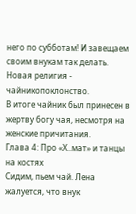него по субботам! И завещаем своим внукам так делать. Новая религия - чайникопоклонство.
В итоге чайник был принесен в жертву богу чая, несмотря на женские причитания.
Глава 4: Про «Х..мат» и танцы на костях
Сидим, пьем чай. Лена жалуется, что внук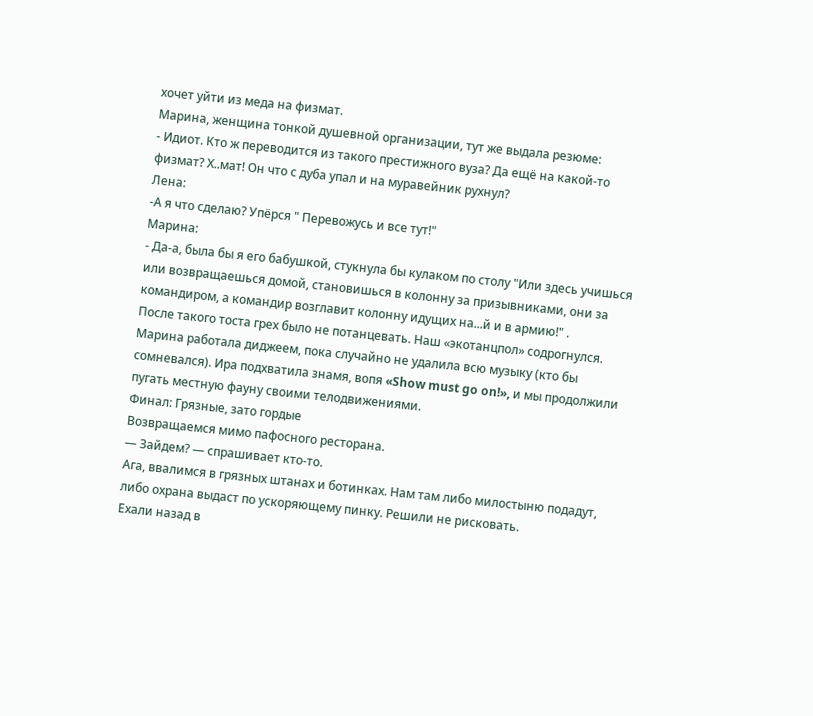хочет уйти из меда на физмат.
Марина, женщина тонкой душевной организации, тут же выдала резюме:
- Идиот. Кто ж переводится из такого престижного вуза? Да ещё на какой-то физмат? Х..мат! Он что с дуба упал и на муравейник рухнул?
Лена:
-А я что сделаю? Упёрся " Перевожусь и все тут!"
Марина:
- Да-а, была бы я его бабушкой, стукнула бы кулаком по столу "Или здесь учишься или возвращаешься домой, становишься в колонну за призывниками, они за командиром, а командир возглавит колонну идущих на...й и в армию!" .
После такого тоста грех было не потанцевать. Наш «экотанцпол» содрогнулся. Марина работала диджеем, пока случайно не удалила всю музыку (кто бы сомневался). Ира подхватила знамя, вопя «Show must go on!», и мы продолжили пугать местную фауну своими телодвижениями.
Финал: Грязные, зато гордые
Возвращаемся мимо пафосного ресторана.
— Зайдем? — спрашивает кто-то.
Ага, ввалимся в грязных штанах и ботинках. Нам там либо милостыню подадут, либо охрана выдаст по ускоряющему пинку. Решили не рисковать.
Ехали назад в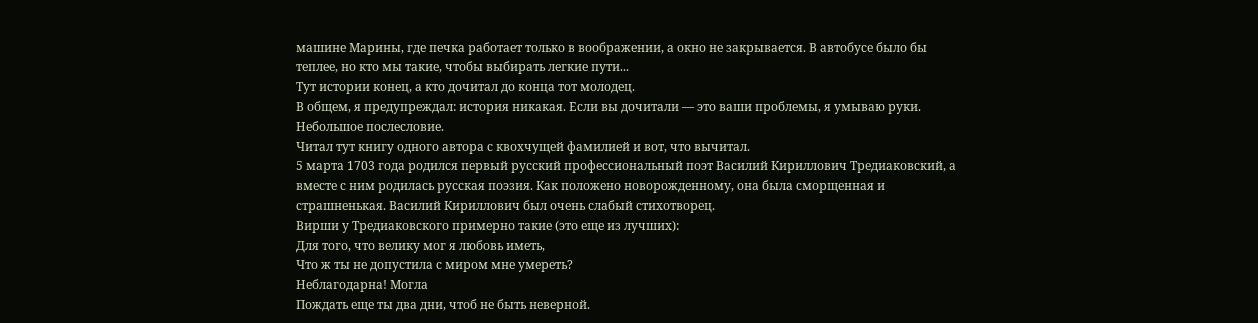машине Марины, где печка работает только в воображении, а окно не закрывается. В автобусе было бы теплее, но кто мы такие, чтобы выбирать легкие пути...
Тут истории конец, а кто дочитал до конца тот молодец.
В общем, я предупреждал: история никакая. Если вы дочитали — это ваши проблемы, я умываю руки.
Небольшое послесловие.
Читал тут книгу одного автора с квохчущей фамилией и вот, что вычитал.
5 марта 1703 года родился первый русский профессиональный поэт Василий Кириллович Тредиаковский, а вместе с ним родилась русская поэзия. Как положено новорожденному, она была сморщенная и страшненькая. Василий Кириллович был очень слабый стихотворец.
Вирши у Тредиаковского примерно такие (это еще из лучших):
Для того, что велику мог я любовь иметь,
Что ж ты не допустила с миром мне умереть?
Неблагодарна! Могла
Пождать еще ты два дни, чтоб не быть неверной.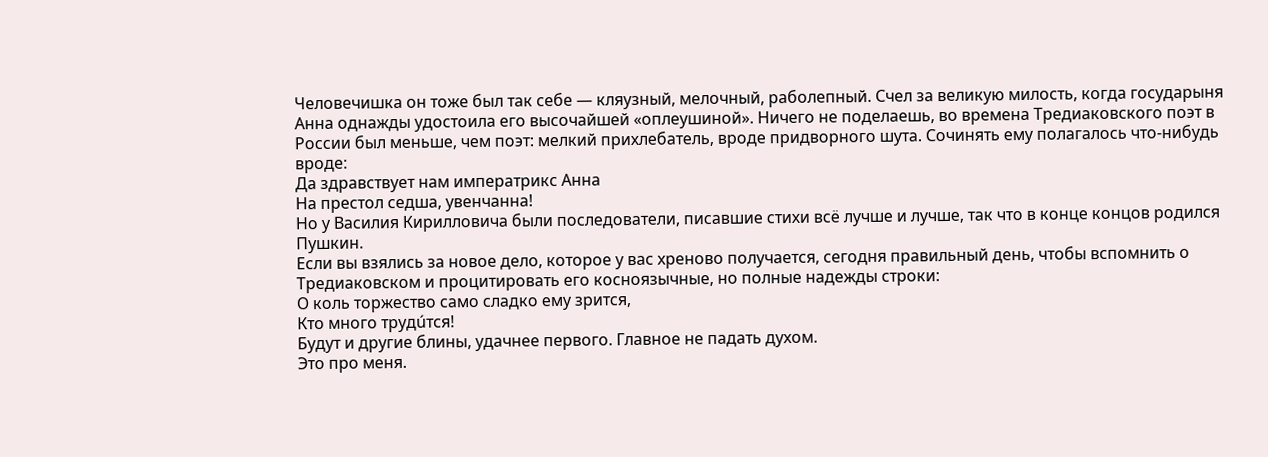Человечишка он тоже был так себе — кляузный, мелочный, раболепный. Счел за великую милость, когда государыня Анна однажды удостоила его высочайшей «оплеушиной». Ничего не поделаешь, во времена Тредиаковского поэт в России был меньше, чем поэт: мелкий прихлебатель, вроде придворного шута. Сочинять ему полагалось что-нибудь вроде:
Да здравствует нам императрикс Анна
На престол седша, увенчанна!
Но у Василия Кирилловича были последователи, писавшие стихи всё лучше и лучше, так что в конце концов родился Пушкин.
Если вы взялись за новое дело, которое у вас хреново получается, сегодня правильный день, чтобы вспомнить о Тредиаковском и процитировать его косноязычные, но полные надежды строки:
О коль торжество само сладко ему зрится,
Кто много трудúтся!
Будут и другие блины, удачнее первого. Главное не падать духом.
Это про меня.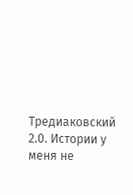Тредиаковский 2.0. Истории у меня не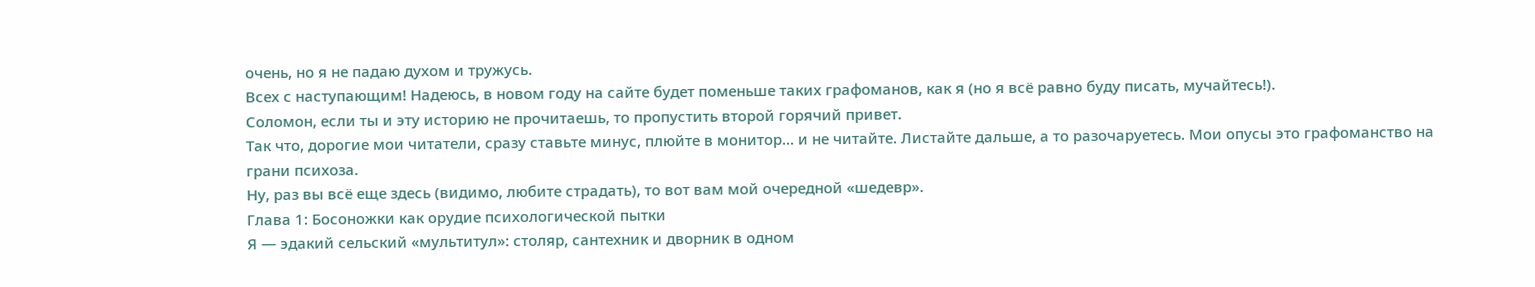очень, но я не падаю духом и тружусь.
Всех с наступающим! Надеюсь, в новом году на сайте будет поменьше таких графоманов, как я (но я всё равно буду писать, мучайтесь!).
Соломон, если ты и эту историю не прочитаешь, то пропустить второй горячий привет.
Так что, дорогие мои читатели, сразу ставьте минус, плюйте в монитор... и не читайте. Листайте дальше, а то разочаруетесь. Мои опусы это графоманство на грани психоза.
Ну, раз вы всё еще здесь (видимо, любите страдать), то вот вам мой очередной «шедевр».
Глава 1: Босоножки как орудие психологической пытки
Я — эдакий сельский «мультитул»: столяр, сантехник и дворник в одном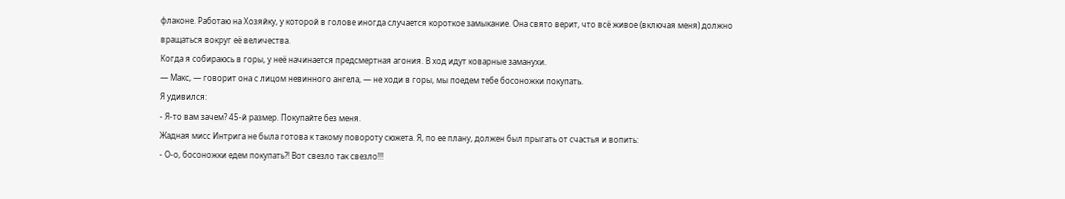флаконе. Работаю на Хозяйку, у которой в голове иногда случается короткое замыкание. Она свято верит, что всё живое (включая меня) должно вращаться вокруг её величества.
Когда я собираюсь в горы, у неё начинается предсмертная агония. В ход идут коварные заманухи.
— Макс, — говорит она с лицом невинного ангела, — не ходи в горы, мы поедем тебе босоножки покупать.
Я удивился:
- Я-то вам зачем? 45-й размер. Покупайте без меня.
Жадная мисс Интрига не была готова к такому повороту сюжета. Я, по ее плану, должен был прыгать от счастья и вопить:
- О-о, босоножки едем покупать?! Вот свезло так свезло!!!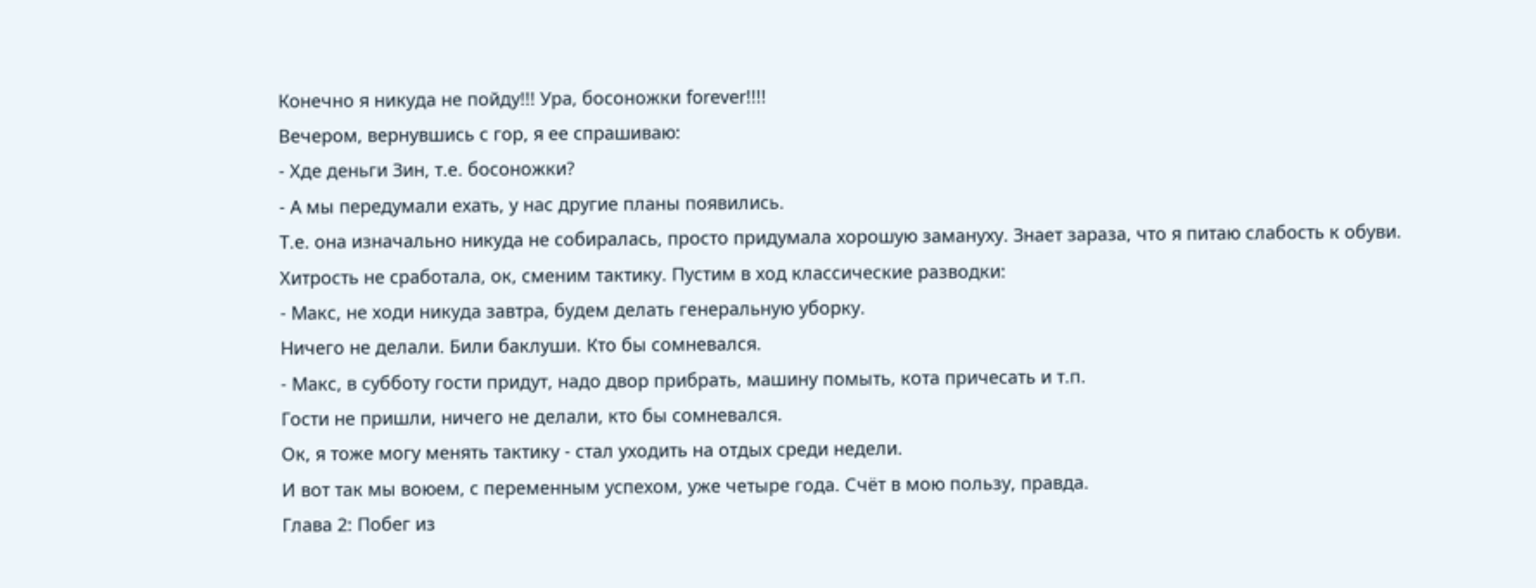Конечно я никуда не пойду!!! Ура, босоножки forever!!!!
Вечером, вернувшись с гор, я ее спрашиваю:
- Хде деньги Зин, т.е. босоножки?
- А мы передумали ехать, у нас другие планы появились.
Т.е. она изначально никуда не собиралась, просто придумала хорошую замануху. Знает зараза, что я питаю слабость к обуви.
Хитрость не сработала, ок, сменим тактику. Пустим в ход классические разводки:
- Макс, не ходи никуда завтра, будем делать генеральную уборку.
Ничего не делали. Били баклуши. Кто бы сомневался.
- Макс, в субботу гости придут, надо двор прибрать, машину помыть, кота причесать и т.п.
Гости не пришли, ничего не делали, кто бы сомневался.
Ок, я тоже могу менять тактику - стал уходить на отдых среди недели.
И вот так мы воюем, с переменным успехом, уже четыре года. Счёт в мою пользу, правда.
Глава 2: Побег из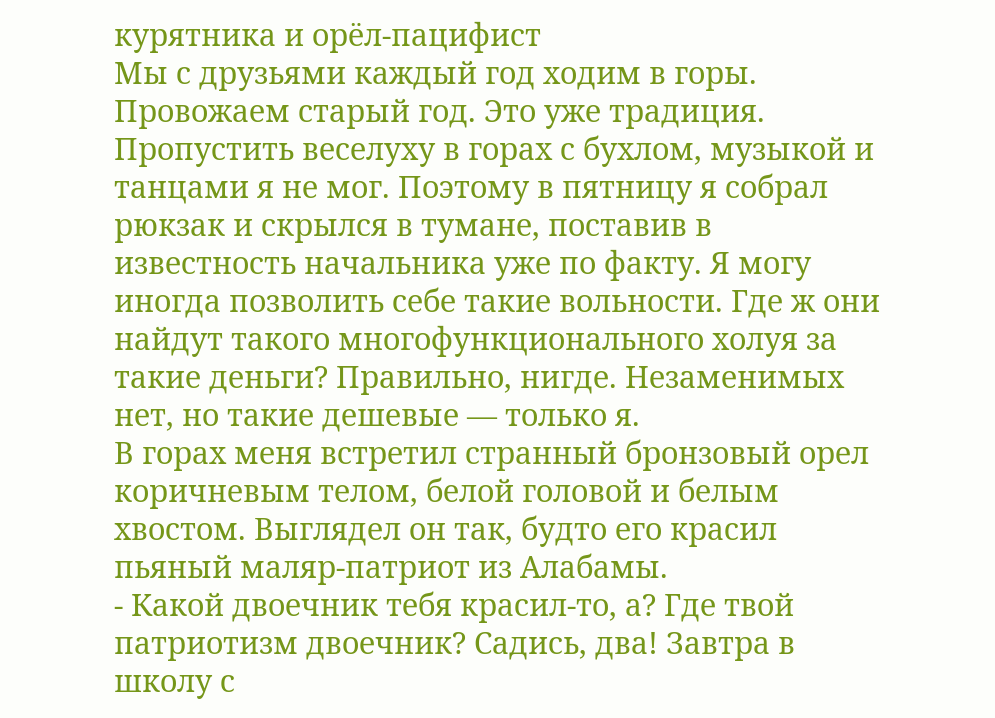курятника и орёл-пацифист
Мы с друзьями каждый год ходим в горы. Провожаем старый год. Это уже традиция. Пропустить веселуху в горах с бухлом, музыкой и танцами я не мог. Поэтому в пятницу я собрал рюкзак и скрылся в тумане, поставив в известность начальника уже по факту. Я могу иногда позволить себе такие вольности. Где ж они найдут такого многофункционального холуя за такие деньги? Правильно, нигде. Незаменимых нет, но такие дешевые — только я.
В горах меня встретил странный бронзовый орел коричневым телом, белой головой и белым хвостом. Выглядел он так, будто его красил пьяный маляр-патриот из Алабамы.
- Какой двоечник тебя красил-то, а? Где твой патриотизм двоечник? Садись, два! Завтра в школу с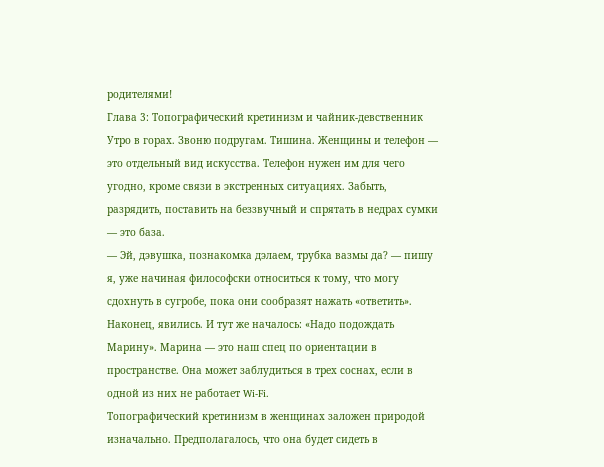родителями!
Глава 3: Топографический кретинизм и чайник-девственник
Утро в горах. Звоню подругам. Тишина. Женщины и телефон — это отдельный вид искусства. Телефон нужен им для чего угодно, кроме связи в экстренных ситуациях. Забыть, разрядить, поставить на беззвучный и спрятать в недрах сумки — это база.
— Эй, дэвушка, познакомка дэлаем, трубка вазмы да? — пишу я, уже начиная философски относиться к тому, что могу сдохнуть в сугробе, пока они сообразят нажать «ответить».
Наконец, явились. И тут же началось: «Надо подождать Марину». Марина — это наш спец по ориентации в пространстве. Она может заблудиться в трех соснах, если в одной из них не работает Wi-Fi.
Топографический кретинизм в женщинах заложен природой изначально. Предполагалось, что она будет сидеть в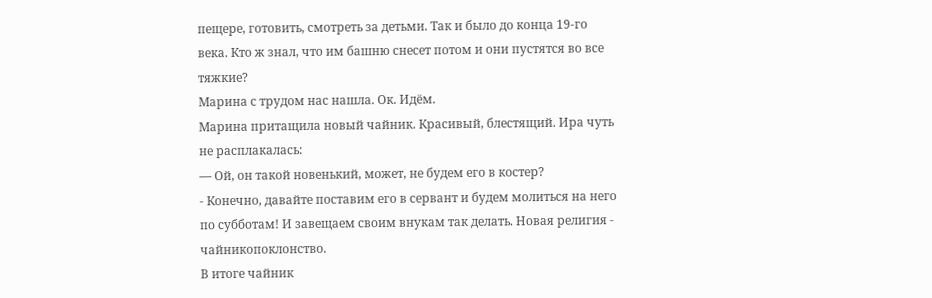пещере, готовить, смотреть за детьми. Так и было до конца 19-го века. Кто ж знал, что им башню снесет потом и они пустятся во все тяжкие?
Марина с трудом нас нашла. Ок. Идём.
Марина притащила новый чайник. Красивый, блестящий. Ира чуть не расплакалась:
— Ой, он такой новенький, может, не будем его в костер?
- Конечно, давайте поставим его в сервант и будем молиться на него по субботам! И завещаем своим внукам так делать. Новая религия - чайникопоклонство.
В итоге чайник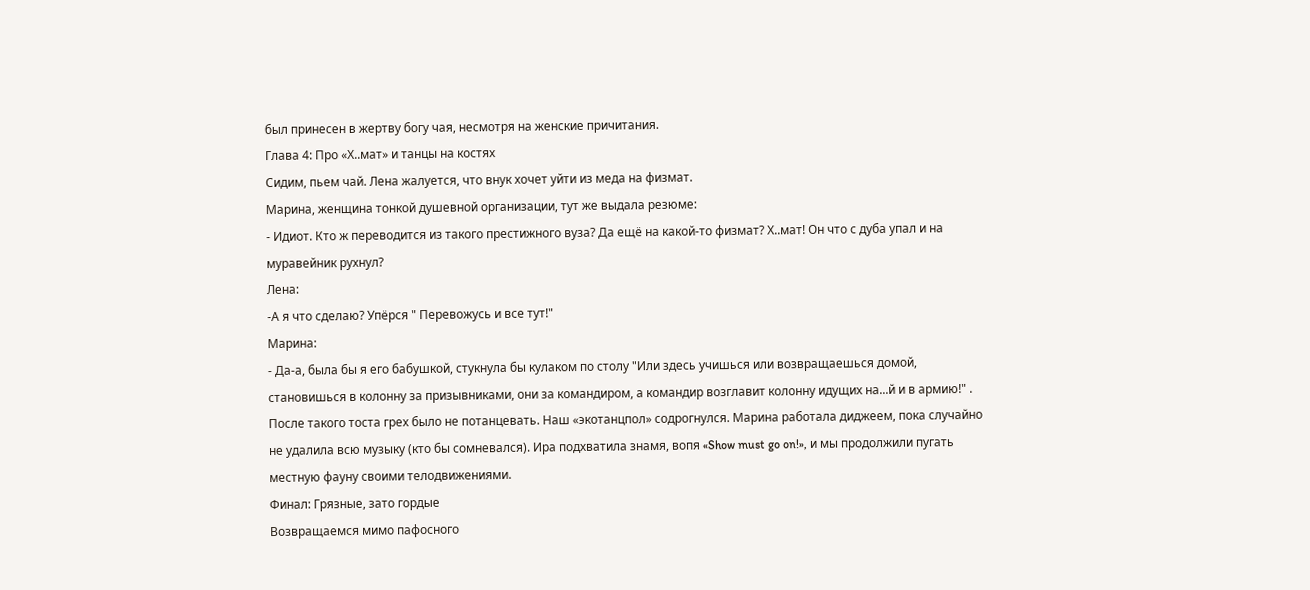был принесен в жертву богу чая, несмотря на женские причитания.
Глава 4: Про «Х..мат» и танцы на костях
Сидим, пьем чай. Лена жалуется, что внук хочет уйти из меда на физмат.
Марина, женщина тонкой душевной организации, тут же выдала резюме:
- Идиот. Кто ж переводится из такого престижного вуза? Да ещё на какой-то физмат? Х..мат! Он что с дуба упал и на муравейник рухнул?
Лена:
-А я что сделаю? Упёрся " Перевожусь и все тут!"
Марина:
- Да-а, была бы я его бабушкой, стукнула бы кулаком по столу "Или здесь учишься или возвращаешься домой, становишься в колонну за призывниками, они за командиром, а командир возглавит колонну идущих на...й и в армию!" .
После такого тоста грех было не потанцевать. Наш «экотанцпол» содрогнулся. Марина работала диджеем, пока случайно не удалила всю музыку (кто бы сомневался). Ира подхватила знамя, вопя «Show must go on!», и мы продолжили пугать местную фауну своими телодвижениями.
Финал: Грязные, зато гордые
Возвращаемся мимо пафосного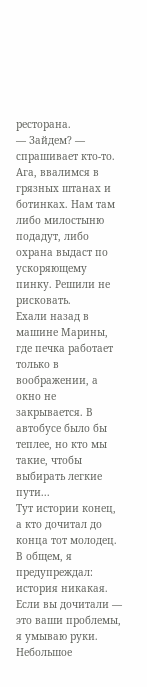ресторана.
— Зайдем? — спрашивает кто-то.
Ага, ввалимся в грязных штанах и ботинках. Нам там либо милостыню подадут, либо охрана выдаст по ускоряющему пинку. Решили не рисковать.
Ехали назад в машине Марины, где печка работает только в воображении, а окно не закрывается. В автобусе было бы теплее, но кто мы такие, чтобы выбирать легкие пути...
Тут истории конец, а кто дочитал до конца тот молодец.
В общем, я предупреждал: история никакая. Если вы дочитали — это ваши проблемы, я умываю руки.
Небольшое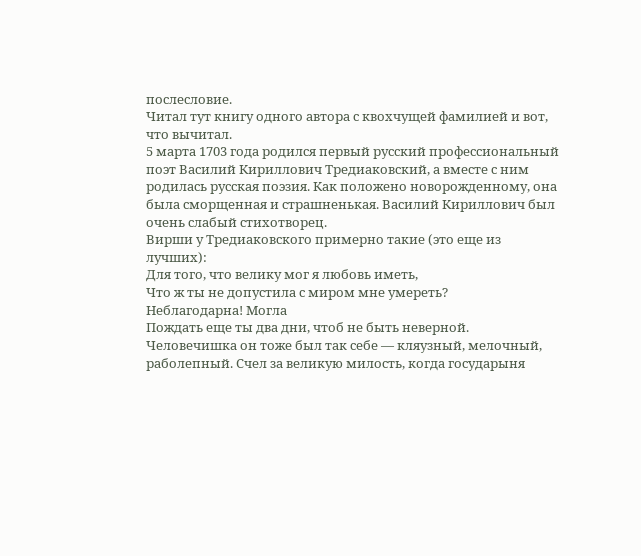послесловие.
Читал тут книгу одного автора с квохчущей фамилией и вот, что вычитал.
5 марта 1703 года родился первый русский профессиональный поэт Василий Кириллович Тредиаковский, а вместе с ним родилась русская поэзия. Как положено новорожденному, она была сморщенная и страшненькая. Василий Кириллович был очень слабый стихотворец.
Вирши у Тредиаковского примерно такие (это еще из лучших):
Для того, что велику мог я любовь иметь,
Что ж ты не допустила с миром мне умереть?
Неблагодарна! Могла
Пождать еще ты два дни, чтоб не быть неверной.
Человечишка он тоже был так себе — кляузный, мелочный, раболепный. Счел за великую милость, когда государыня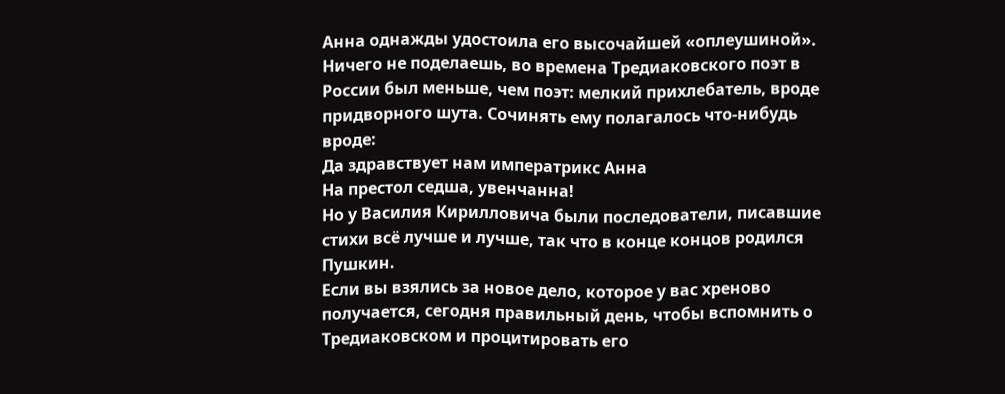Анна однажды удостоила его высочайшей «оплеушиной». Ничего не поделаешь, во времена Тредиаковского поэт в России был меньше, чем поэт: мелкий прихлебатель, вроде придворного шута. Сочинять ему полагалось что-нибудь вроде:
Да здравствует нам императрикс Анна
На престол седша, увенчанна!
Но у Василия Кирилловича были последователи, писавшие стихи всё лучше и лучше, так что в конце концов родился Пушкин.
Если вы взялись за новое дело, которое у вас хреново получается, сегодня правильный день, чтобы вспомнить о Тредиаковском и процитировать его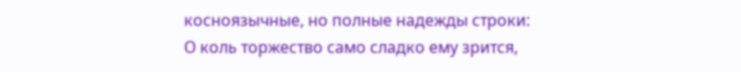косноязычные, но полные надежды строки:
О коль торжество само сладко ему зрится,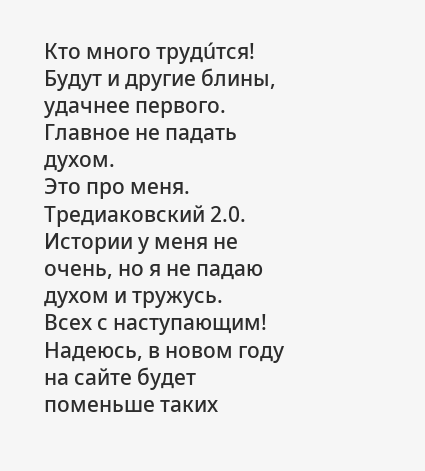Кто много трудúтся!
Будут и другие блины, удачнее первого. Главное не падать духом.
Это про меня. Тредиаковский 2.0. Истории у меня не очень, но я не падаю духом и тружусь.
Всех с наступающим! Надеюсь, в новом году на сайте будет поменьше таких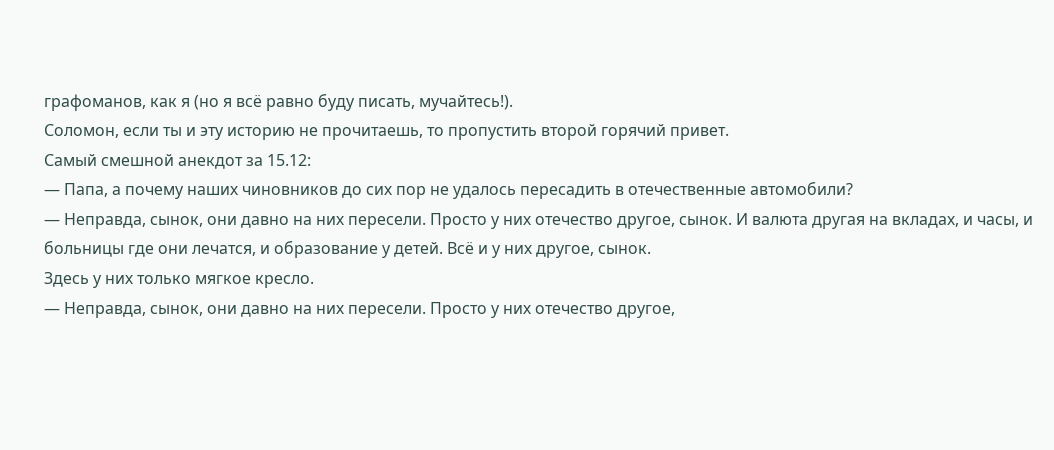графоманов, как я (но я всё равно буду писать, мучайтесь!).
Соломон, если ты и эту историю не прочитаешь, то пропустить второй горячий привет.
Самый смешной анекдот за 15.12:
— Папа, а почему наших чиновников до сих пор не удалось пересадить в отечественные автомобили?
— Неправда, сынок, они давно на них пересели. Просто у них отечество другое, сынок. И валюта другая на вкладах, и часы, и больницы где они лечатся, и образование у детей. Всё и у них другое, сынок.
Здесь у них только мягкое кресло.
— Неправда, сынок, они давно на них пересели. Просто у них отечество другое,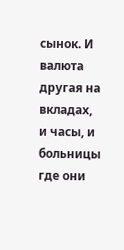сынок. И валюта другая на вкладах, и часы, и больницы где они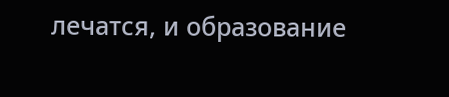лечатся, и образование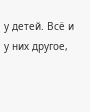у детей. Всё и у них другое,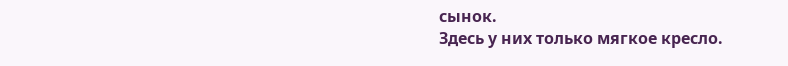сынок.
Здесь у них только мягкое кресло.